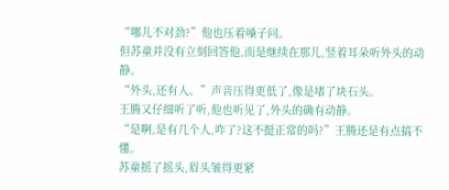“哪儿不对劲?”他也压着嗓子问。
但苏童并没有立刻回答他,而是继续在那儿,竖着耳朵听外头的动静。
“外头,还有人。”声音压得更低了,像是堵了块石头。
王腾又仔细听了听,他也听见了,外头的确有动静。
“是啊,是有几个人,咋了?这不挺正常的吗?”王腾还是有点搞不懂。
苏童摇了摇头,眉头皱得更紧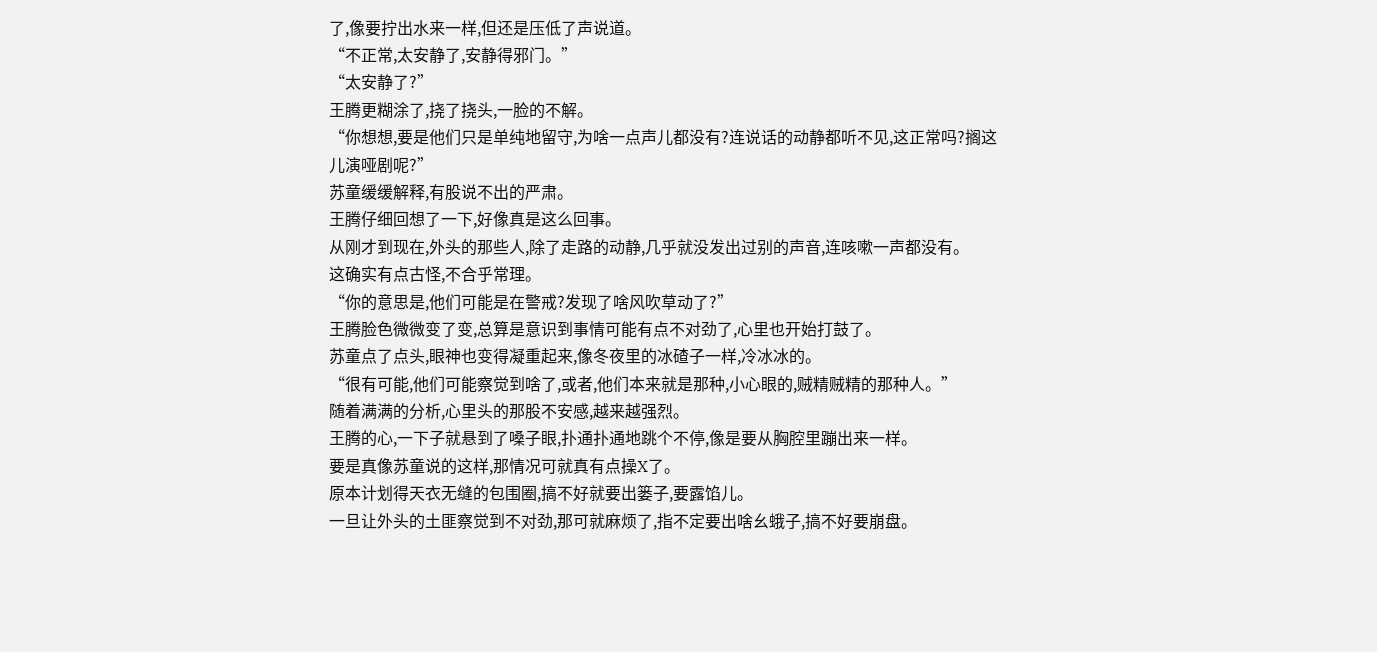了,像要拧出水来一样,但还是压低了声说道。
“不正常,太安静了,安静得邪门。”
“太安静了?”
王腾更糊涂了,挠了挠头,一脸的不解。
“你想想,要是他们只是单纯地留守,为啥一点声儿都没有?连说话的动静都听不见,这正常吗?搁这儿演哑剧呢?”
苏童缓缓解释,有股说不出的严肃。
王腾仔细回想了一下,好像真是这么回事。
从刚才到现在,外头的那些人,除了走路的动静,几乎就没发出过别的声音,连咳嗽一声都没有。
这确实有点古怪,不合乎常理。
“你的意思是,他们可能是在警戒?发现了啥风吹草动了?”
王腾脸色微微变了变,总算是意识到事情可能有点不对劲了,心里也开始打鼓了。
苏童点了点头,眼神也变得凝重起来,像冬夜里的冰碴子一样,冷冰冰的。
“很有可能,他们可能察觉到啥了,或者,他们本来就是那种,小心眼的,贼精贼精的那种人。”
随着满满的分析,心里头的那股不安感,越来越强烈。
王腾的心,一下子就悬到了嗓子眼,扑通扑通地跳个不停,像是要从胸腔里蹦出来一样。
要是真像苏童说的这样,那情况可就真有点操X了。
原本计划得天衣无缝的包围圈,搞不好就要出篓子,要露馅儿。
一旦让外头的土匪察觉到不对劲,那可就麻烦了,指不定要出啥幺蛾子,搞不好要崩盘。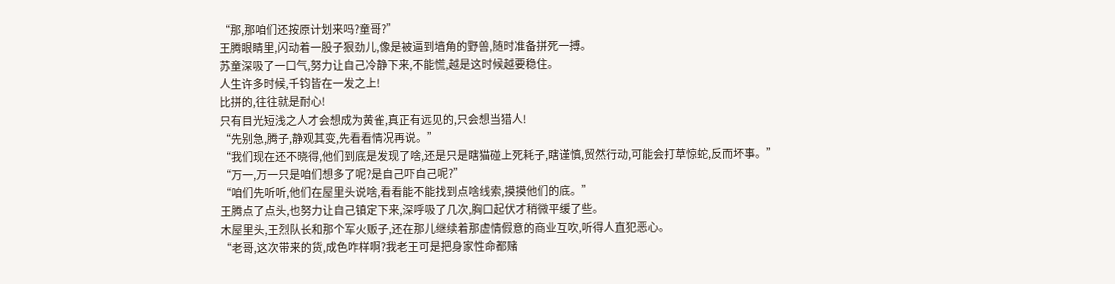“那,那咱们还按原计划来吗?童哥?”
王腾眼睛里,闪动着一股子狠劲儿,像是被逼到墙角的野兽,随时准备拼死一搏。
苏童深吸了一口气,努力让自己冷静下来,不能慌,越是这时候越要稳住。
人生许多时候,千钧皆在一发之上!
比拼的,往往就是耐心!
只有目光短浅之人才会想成为黄雀,真正有远见的,只会想当猎人!
“先别急,腾子,静观其变,先看看情况再说。”
“我们现在还不晓得,他们到底是发现了啥,还是只是瞎猫碰上死耗子,瞎谨慎,贸然行动,可能会打草惊蛇,反而坏事。”
“万一,万一只是咱们想多了呢?是自己吓自己呢?”
“咱们先听听,他们在屋里头说啥,看看能不能找到点啥线索,摸摸他们的底。”
王腾点了点头,也努力让自己镇定下来,深呼吸了几次,胸口起伏才稍微平缓了些。
木屋里头,王烈队长和那个军火贩子,还在那儿继续着那虚情假意的商业互吹,听得人直犯恶心。
“老哥,这次带来的货,成色咋样啊?我老王可是把身家性命都赌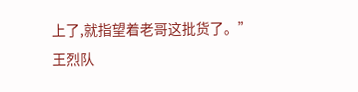上了,就指望着老哥这批货了。”
王烈队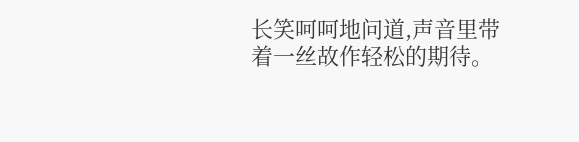长笑呵呵地问道,声音里带着一丝故作轻松的期待。